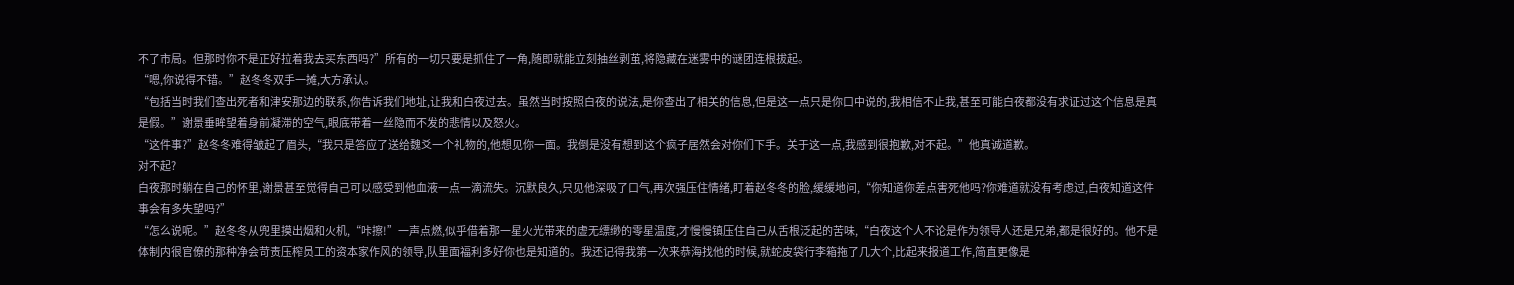不了市局。但那时你不是正好拉着我去买东西吗?”所有的一切只要是抓住了一角,随即就能立刻抽丝剥茧,将隐藏在迷雾中的谜团连根拔起。
“嗯,你说得不错。”赵冬冬双手一摊,大方承认。
“包括当时我们查出死者和津安那边的联系,你告诉我们地址,让我和白夜过去。虽然当时按照白夜的说法,是你查出了相关的信息,但是这一点只是你口中说的,我相信不止我,甚至可能白夜都没有求证过这个信息是真是假。”谢景垂眸望着身前凝滞的空气,眼底带着一丝隐而不发的悲情以及怒火。
“这件事?”赵冬冬难得皱起了眉头,“我只是答应了送给魏爻一个礼物的,他想见你一面。我倒是没有想到这个疯子居然会对你们下手。关于这一点,我感到很抱歉,对不起。”他真诚道歉。
对不起?
白夜那时躺在自己的怀里,谢景甚至觉得自己可以感受到他血液一点一滴流失。沉默良久,只见他深吸了口气,再次强压住情绪,盯着赵冬冬的脸,缓缓地问,“你知道你差点害死他吗?你难道就没有考虑过,白夜知道这件事会有多失望吗?”
“怎么说呢。”赵冬冬从兜里摸出烟和火机,“咔擦!”一声点燃,似乎借着那一星火光带来的虚无缥缈的零星温度,才慢慢镇压住自己从舌根泛起的苦味,“白夜这个人不论是作为领导人还是兄弟,都是很好的。他不是体制内很官僚的那种净会苛责压榨员工的资本家作风的领导,队里面福利多好你也是知道的。我还记得我第一次来恭海找他的时候,就蛇皮袋行李箱拖了几大个,比起来报道工作,简直更像是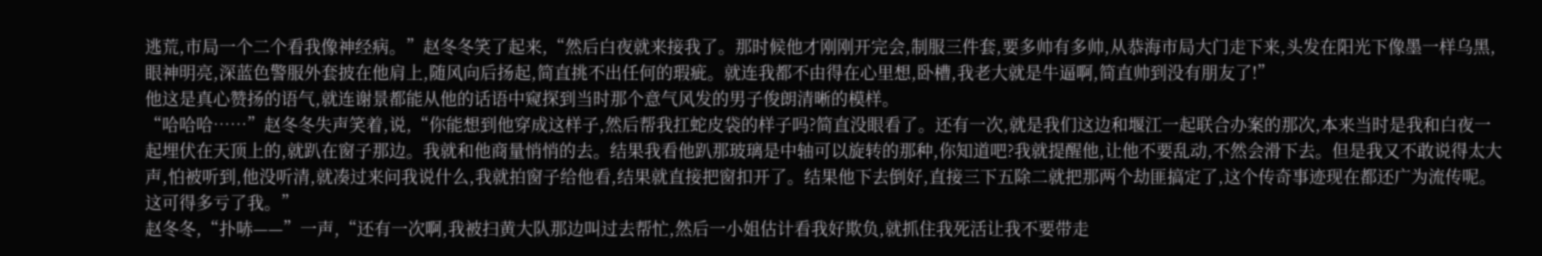逃荒,市局一个二个看我像神经病。”赵冬冬笑了起来,“然后白夜就来接我了。那时候他才刚刚开完会,制服三件套,要多帅有多帅,从恭海市局大门走下来,头发在阳光下像墨一样乌黑,眼神明亮,深蓝色警服外套披在他肩上,随风向后扬起,简直挑不出任何的瑕疵。就连我都不由得在心里想,卧槽,我老大就是牛逼啊,简直帅到没有朋友了!”
他这是真心赞扬的语气,就连谢景都能从他的话语中窥探到当时那个意气风发的男子俊朗清晰的模样。
“哈哈哈……”赵冬冬失声笑着,说,“你能想到他穿成这样子,然后帮我扛蛇皮袋的样子吗?简直没眼看了。还有一次,就是我们这边和堰江一起联合办案的那次,本来当时是我和白夜一起埋伏在天顶上的,就趴在窗子那边。我就和他商量悄悄的去。结果我看他趴那玻璃是中轴可以旋转的那种,你知道吧?我就提醒他,让他不要乱动,不然会滑下去。但是我又不敢说得太大声,怕被听到,他没听清,就凑过来问我说什么,我就拍窗子给他看,结果就直接把窗扣开了。结果他下去倒好,直接三下五除二就把那两个劫匪搞定了,这个传奇事迹现在都还广为流传呢。这可得多亏了我。”
赵冬冬,“扑哧——”一声,“还有一次啊,我被扫黄大队那边叫过去帮忙,然后一小姐估计看我好欺负,就抓住我死活让我不要带走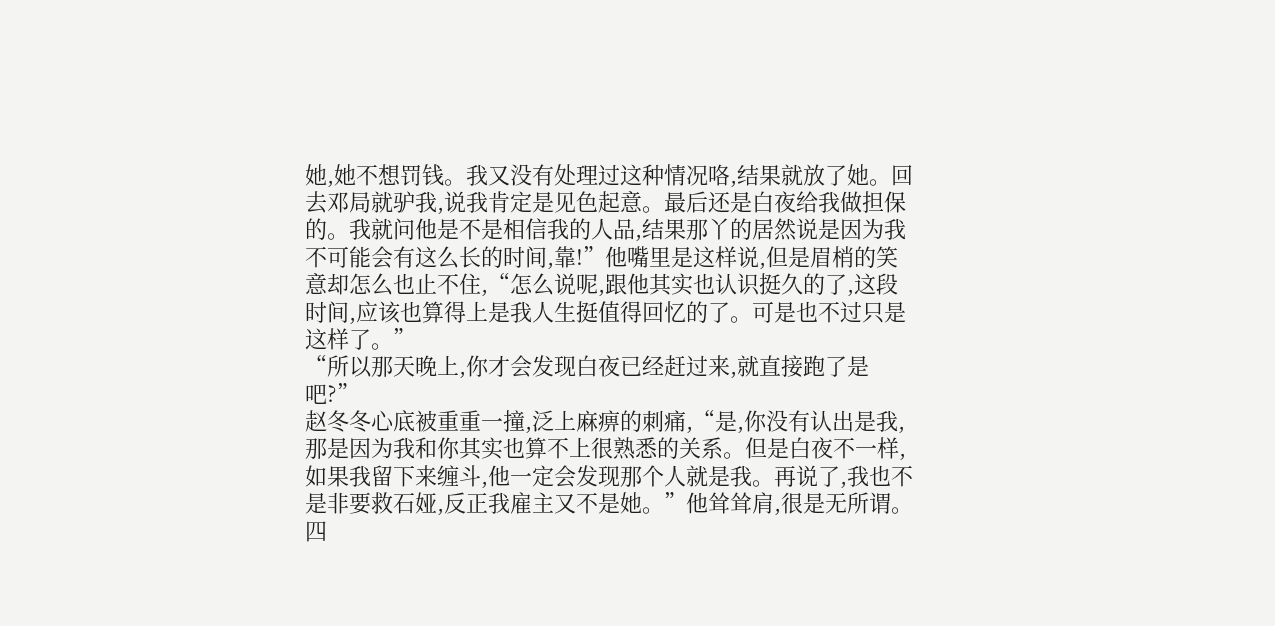她,她不想罚钱。我又没有处理过这种情况咯,结果就放了她。回去邓局就驴我,说我肯定是见色起意。最后还是白夜给我做担保的。我就问他是不是相信我的人品,结果那丫的居然说是因为我不可能会有这么长的时间,靠!”他嘴里是这样说,但是眉梢的笑意却怎么也止不住,“怎么说呢,跟他其实也认识挺久的了,这段时间,应该也算得上是我人生挺值得回忆的了。可是也不过只是这样了。”
“所以那天晚上,你才会发现白夜已经赶过来,就直接跑了是吧?”
赵冬冬心底被重重一撞,泛上麻痹的刺痛,“是,你没有认出是我,那是因为我和你其实也算不上很熟悉的关系。但是白夜不一样,如果我留下来缠斗,他一定会发现那个人就是我。再说了,我也不是非要救石娅,反正我雇主又不是她。”他耸耸肩,很是无所谓。
四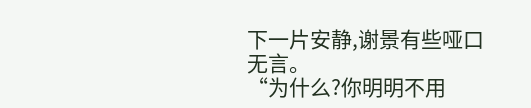下一片安静,谢景有些哑口无言。
“为什么?你明明不用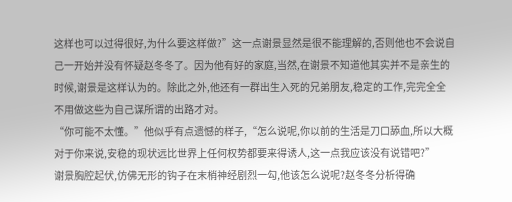这样也可以过得很好,为什么要这样做?”这一点谢景显然是很不能理解的,否则他也不会说自己一开始并没有怀疑赵冬冬了。因为他有好的家庭,当然,在谢景不知道他其实并不是亲生的时候,谢景是这样认为的。除此之外,他还有一群出生入死的兄弟朋友,稳定的工作,完完全全不用做这些为自己谋所谓的出路才对。
“你可能不太懂。”他似乎有点遗憾的样子,“怎么说呢,你以前的生活是刀口舔血,所以大概对于你来说,安稳的现状远比世界上任何权势都要来得诱人,这一点我应该没有说错吧?”
谢景胸腔起伏,仿佛无形的钩子在末梢神经剧烈一勾,他该怎么说呢?赵冬冬分析得确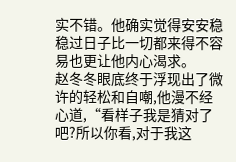实不错。他确实觉得安安稳稳过日子比一切都来得不容易也更让他内心渴求。
赵冬冬眼底终于浮现出了微许的轻松和自嘲,他漫不经心道,“看样子我是猜对了吧?所以你看,对于我这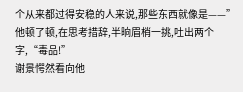个从来都过得安稳的人来说,那些东西就像是——”他顿了顿,在思考措辞,半晌眉梢一挑,吐出两个字,“毒品!”
谢景愕然看向他